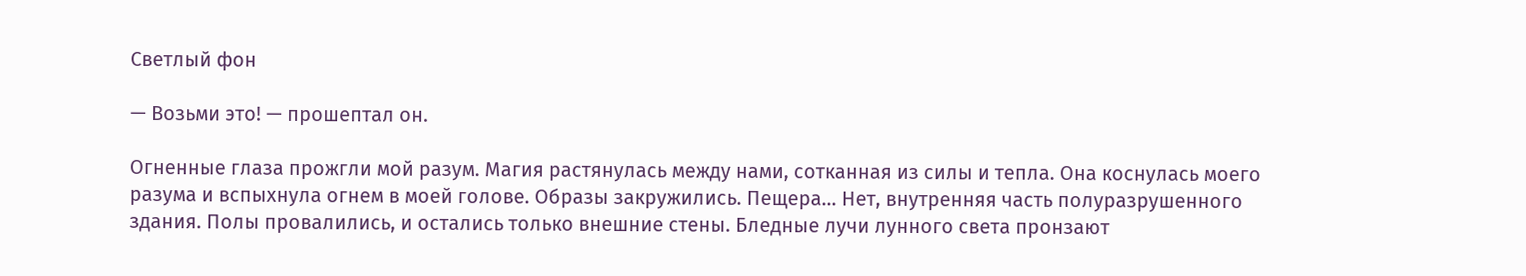Светлый фон

— Возьми это! — прошептал он.

Огненные глаза прожгли мой разум. Магия растянулась между нами, сотканная из силы и тепла. Она коснулась моего разума и вспыхнула огнем в моей голове. Образы закружились. Пещера… Нет, внутренняя часть полуразрушенного здания. Полы провалились, и остались только внешние стены. Бледные лучи лунного света пронзают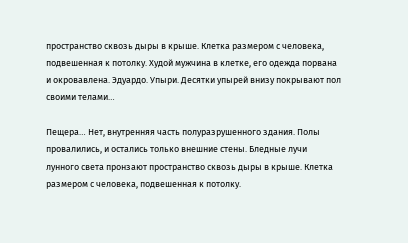пространство сквозь дыры в крыше. Клетка размером с человека, подвешенная к потолку. Худой мужчина в клетке, его одежда порвана и окровавлена. Эдуардо. Упыри. Десятки упырей внизу покрывают пол своими телами…

Пещера… Нет, внутренняя часть полуразрушенного здания. Полы провалились, и остались только внешние стены. Бледные лучи лунного света пронзают пространство сквозь дыры в крыше. Клетка размером с человека, подвешенная к потолку.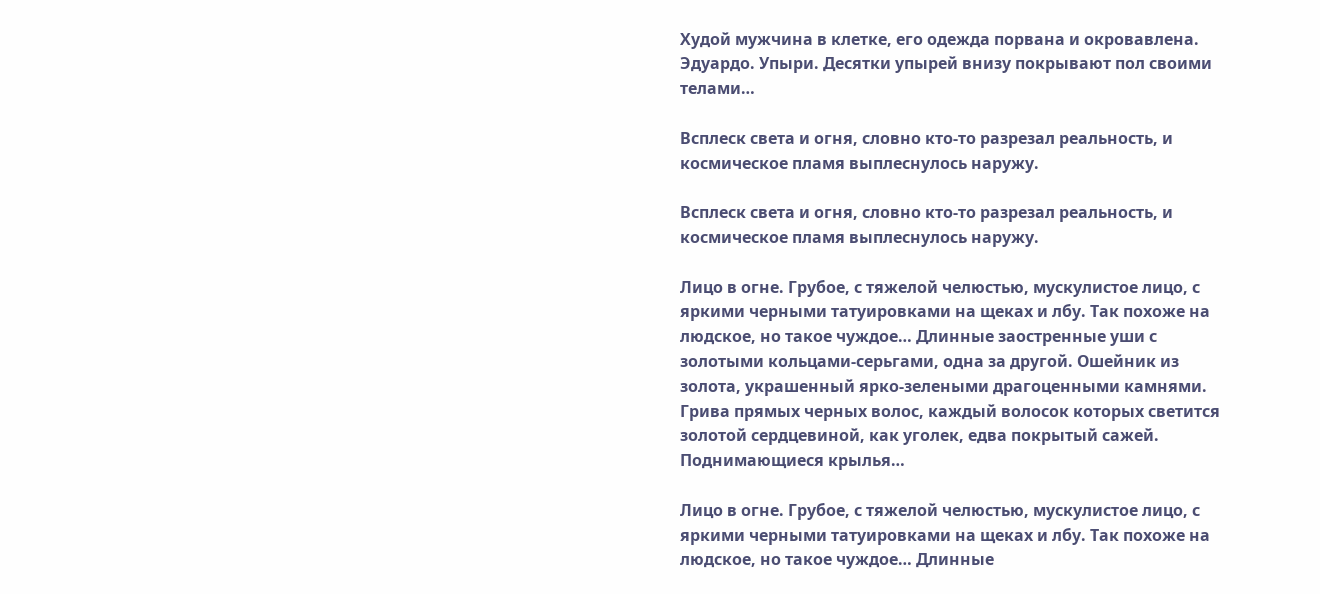Худой мужчина в клетке, его одежда порвана и окровавлена. Эдуардо. Упыри. Десятки упырей внизу покрывают пол своими телами…

Всплеск света и огня, словно кто-то разрезал реальность, и космическое пламя выплеснулось наружу.

Всплеск света и огня, словно кто-то разрезал реальность, и космическое пламя выплеснулось наружу.

Лицо в огне. Грубое, с тяжелой челюстью, мускулистое лицо, с яркими черными татуировками на щеках и лбу. Так похоже на людское, но такое чуждое… Длинные заостренные уши с золотыми кольцами-серьгами, одна за другой. Ошейник из золота, украшенный ярко-зелеными драгоценными камнями. Грива прямых черных волос, каждый волосок которых светится золотой сердцевиной, как уголек, едва покрытый сажей. Поднимающиеся крылья…

Лицо в огне. Грубое, с тяжелой челюстью, мускулистое лицо, с яркими черными татуировками на щеках и лбу. Так похоже на людское, но такое чуждое… Длинные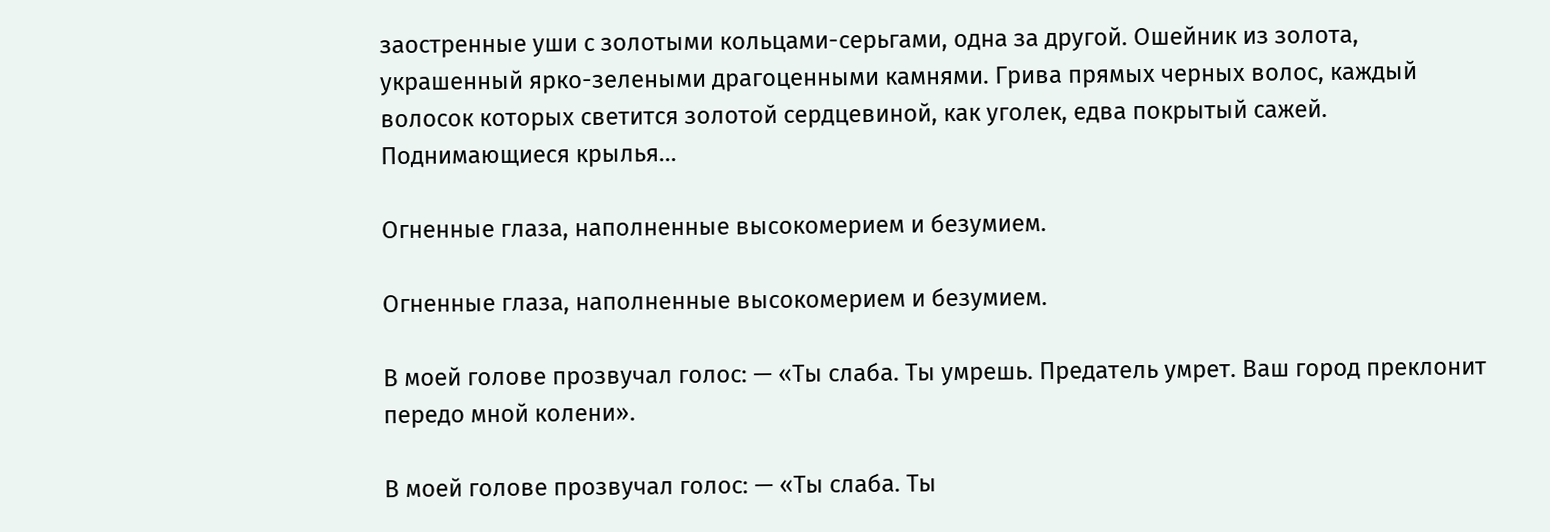заостренные уши с золотыми кольцами-серьгами, одна за другой. Ошейник из золота, украшенный ярко-зелеными драгоценными камнями. Грива прямых черных волос, каждый волосок которых светится золотой сердцевиной, как уголек, едва покрытый сажей. Поднимающиеся крылья…

Огненные глаза, наполненные высокомерием и безумием.

Огненные глаза, наполненные высокомерием и безумием.

В моей голове прозвучал голос: — «Ты слаба. Ты умрешь. Предатель умрет. Ваш город преклонит передо мной колени».

В моей голове прозвучал голос: — «Ты слаба. Ты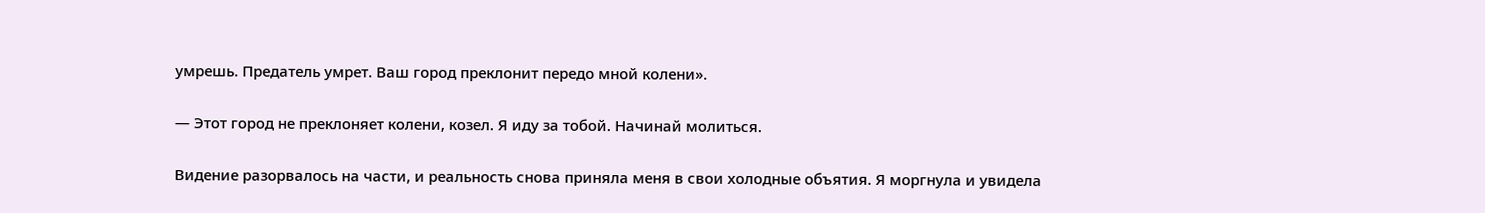умрешь. Предатель умрет. Ваш город преклонит передо мной колени».

— Этот город не преклоняет колени, козел. Я иду за тобой. Начинай молиться.

Видение разорвалось на части, и реальность снова приняла меня в свои холодные объятия. Я моргнула и увидела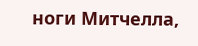ноги Митчелла,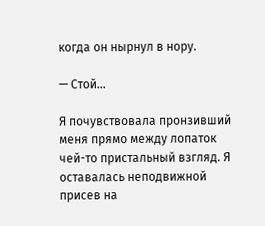когда он нырнул в нору.

— Стой…

Я почувствовала пронзивший меня прямо между лопаток чей-то пристальный взгляд. Я оставалась неподвижной присев на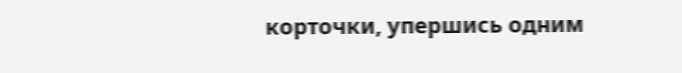корточки, упершись одним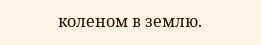коленом в землю.